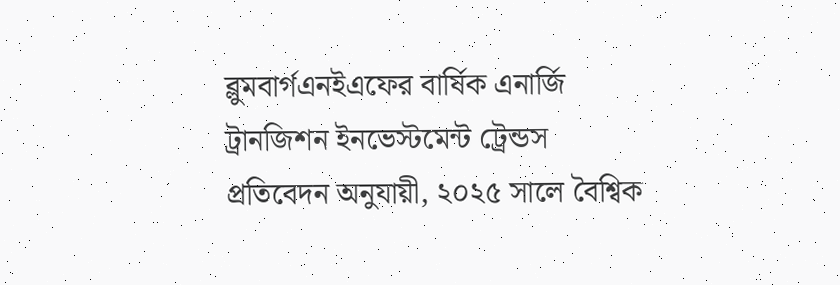ব্লুমবার্গএনইএফের বার্ষিক এনার্জি ট্রানজিশন ইনভেস্টমেন্ট ট্রেন্ডস প্রতিবেদন অনুযায়ী, ২০২৫ সালে বৈশ্বিক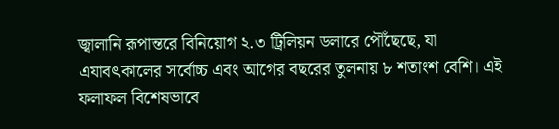জ্বালানি রূপান্তরে বিনিয়োগ ২.৩ ট্রিলিয়ন ডলারে পৌঁছেছে, যা এযাবৎকালের সর্বোচ্চ এবং আগের বছরের তুলনায় ৮ শতাংশ বেশি। এই ফলাফল বিশেষভাবে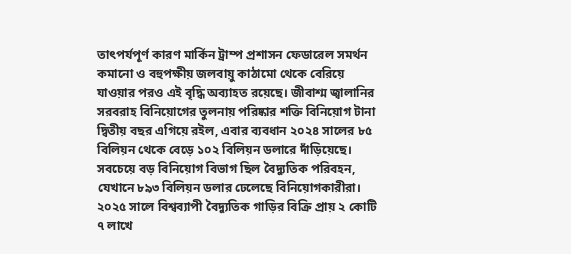তাৎপর্যপূর্ণ কারণ মার্কিন ট্রাম্প প্রশাসন ফেডারেল সমর্থন কমানো ও বহুপক্ষীয় জলবায়ু কাঠামো থেকে বেরিয়ে যাওয়ার পরও এই বৃদ্ধি অব্যাহত রয়েছে। জীবাশ্ম জ্বালানির সরবরাহ বিনিয়োগের তুলনায় পরিষ্কার শক্তি বিনিয়োগ টানা দ্বিতীয় বছর এগিয়ে রইল, এবার ব্যবধান ২০২৪ সালের ৮৫ বিলিয়ন থেকে বেড়ে ১০২ বিলিয়ন ডলারে দাঁড়িয়েছে। সবচেয়ে বড় বিনিয়োগ বিভাগ ছিল বৈদ্যুতিক পরিবহন, যেখানে ৮৯৩ বিলিয়ন ডলার ঢেলেছে বিনিয়োগকারীরা। ২০২৫ সালে বিশ্বব্যাপী বৈদ্যুতিক গাড়ির বিক্রি প্রায় ২ কোটি ৭ লাখে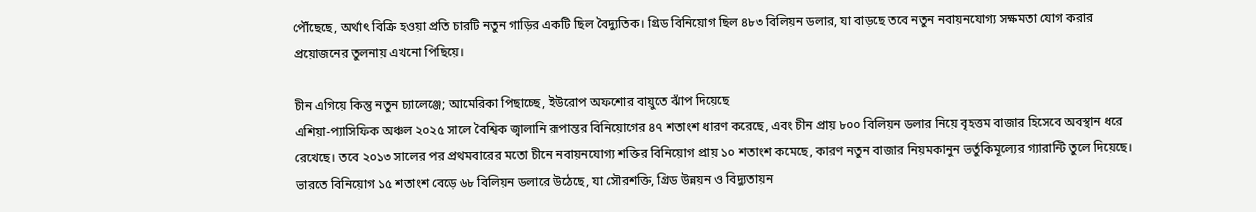পৌঁছেছে, অর্থাৎ বিক্রি হওয়া প্রতি চারটি নতুন গাড়ির একটি ছিল বৈদ্যুতিক। গ্রিড বিনিয়োগ ছিল ৪৮৩ বিলিয়ন ডলার, যা বাড়ছে তবে নতুন নবায়নযোগ্য সক্ষমতা যোগ করার প্রয়োজনের তুলনায় এখনো পিছিয়ে।

চীন এগিয়ে কিন্তু নতুন চ্যালেঞ্জে; আমেরিকা পিছাচ্ছে, ইউরোপ অফশোর বায়ুতে ঝাঁপ দিয়েছে
এশিয়া-প্যাসিফিক অঞ্চল ২০২৫ সালে বৈশ্বিক জ্বালানি রূপান্তর বিনিয়োগের ৪৭ শতাংশ ধারণ করেছে, এবং চীন প্রায় ৮০০ বিলিয়ন ডলার নিয়ে বৃহত্তম বাজার হিসেবে অবস্থান ধরে রেখেছে। তবে ২০১৩ সালের পর প্রথমবারের মতো চীনে নবায়নযোগ্য শক্তির বিনিয়োগ প্রায় ১০ শতাংশ কমেছে, কারণ নতুন বাজার নিয়মকানুন ভর্তুকিমূল্যের গ্যারান্টি তুলে দিয়েছে। ভারতে বিনিয়োগ ১৫ শতাংশ বেড়ে ৬৮ বিলিয়ন ডলারে উঠেছে, যা সৌরশক্তি, গ্রিড উন্নয়ন ও বিদ্যুতায়ন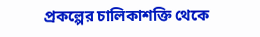প্রকল্পের চালিকাশক্তি থেকে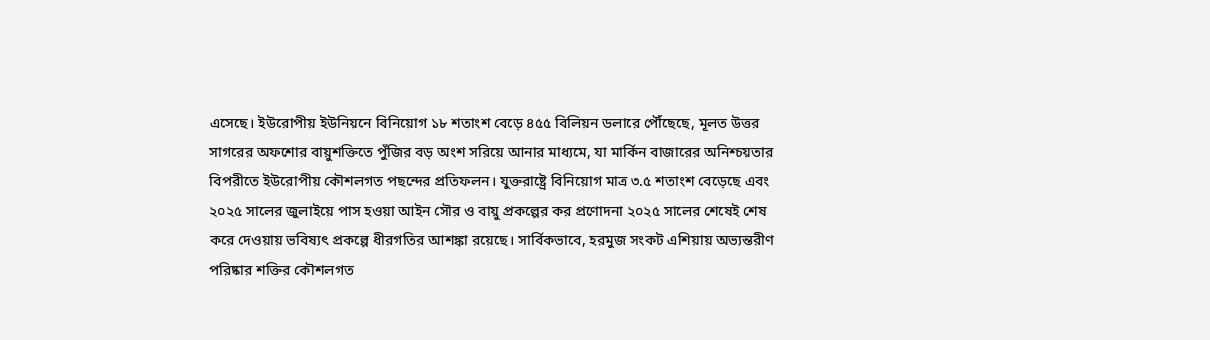এসেছে। ইউরোপীয় ইউনিয়নে বিনিয়োগ ১৮ শতাংশ বেড়ে ৪৫৫ বিলিয়ন ডলারে পৌঁছেছে, মূলত উত্তর সাগরের অফশোর বায়ুশক্তিতে পুঁজির বড় অংশ সরিয়ে আনার মাধ্যমে, যা মার্কিন বাজারের অনিশ্চয়তার বিপরীতে ইউরোপীয় কৌশলগত পছন্দের প্রতিফলন। যুক্তরাষ্ট্রে বিনিয়োগ মাত্র ৩.৫ শতাংশ বেড়েছে এবং ২০২৫ সালের জুলাইয়ে পাস হওয়া আইন সৌর ও বায়ু প্রকল্পের কর প্রণোদনা ২০২৫ সালের শেষেই শেষ করে দেওয়ায় ভবিষ্যৎ প্রকল্পে ধীরগতির আশঙ্কা রয়েছে। সার্বিকভাবে, হরমুজ সংকট এশিয়ায় অভ্যন্তরীণ পরিষ্কার শক্তির কৌশলগত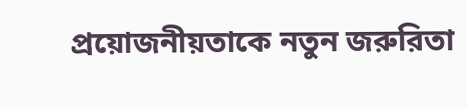প্রয়োজনীয়তাকে নতুন জরুরিতা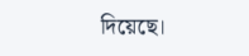দিয়েছে।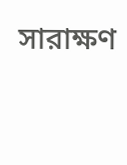সারাক্ষণ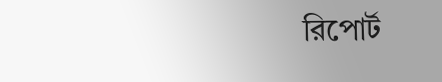রিপোর্ট